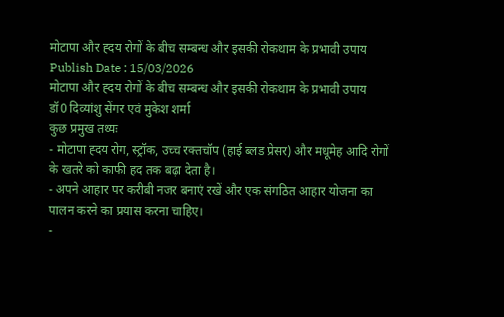मोटापा और ह्दय रोगों के बीच सम्बन्ध और इसकी रोकथाम के प्रभावी उपाय Publish Date : 15/03/2026
मोटापा और ह्दय रोगों के बीच सम्बन्ध और इसकी रोकथाम के प्रभावी उपाय
डॉ0 दिव्यांशु सेंगर एवं मुकेश शर्मा
कुछ प्रमुख तथ्यः
- मोटापा ह्दय रोग, स्ट्रॉक, उच्च रक्तचॉप (हाई ब्लड प्रेसर) और मधूमेह आदि रोगों के खतरे को काफी हद तक बढ़ा देता है।
- अपने आहार पर करीबी नजर बनाएं रखें और एक संगठित आहार योजना का पालन करने का प्रयास करना चाहिए।
-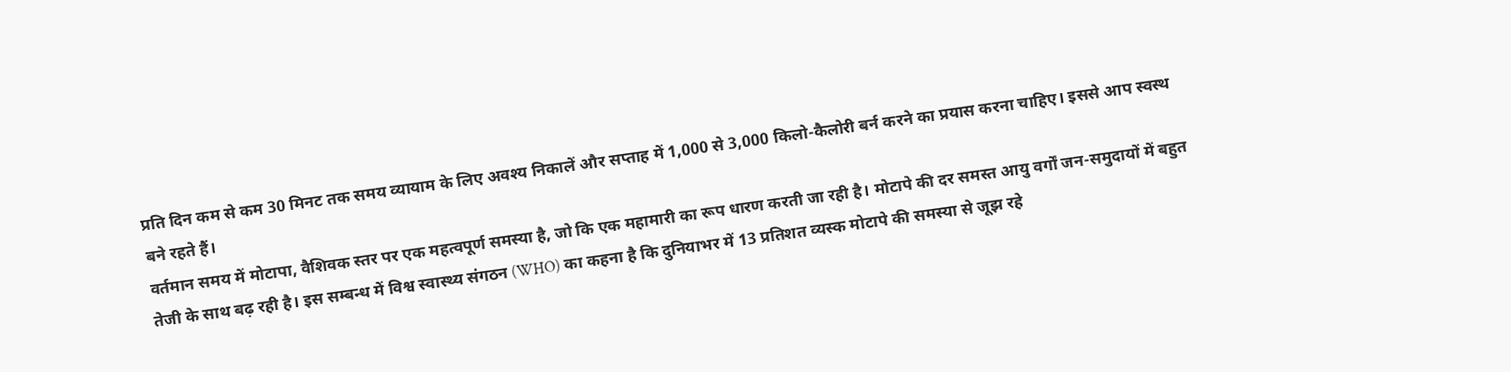प्रति दिन कम से कम 30 मिनट तक समय व्यायाम के लिए अवश्य निकालें और सप्ताह में 1,000 से 3,000 किलो-कैलोरी बर्न करने का प्रयास करना चाहिए। इससे आप स्वस्थ बने रहते हैं।
वर्तमान समय में मोटापा, वैशिवक स्तर पर एक महत्वपूर्ण समस्या है, जो कि एक महामारी का रूप धारण करती जा रही है। मोटापे की दर समस्त आयु वर्गों जन-समुदायों में बहुत तेजी के साथ बढ़ रही है। इस सम्बन्ध में विश्व स्वास्थ्य संगठन (WHO) का कहना है कि दुनियाभर में 13 प्रतिशत व्यस्क मोटापे की समस्या से जूझ रहे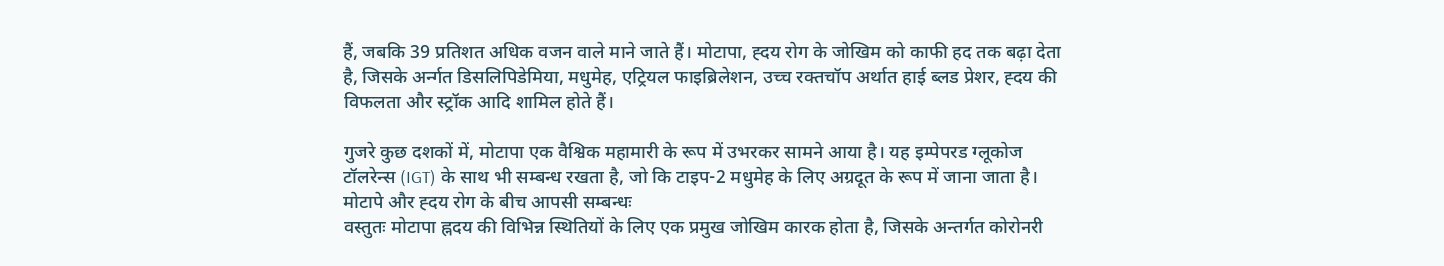हैं, जबकि 39 प्रतिशत अधिक वजन वाले माने जाते हैं। मोटापा, ह्दय रोग के जोखिम को काफी हद तक बढ़ा देता है, जिसके अर्न्गत डिसलिपिडेमिया, मधुमेह, एट्रियल फाइब्रिलेशन, उच्च रक्तचॉप अर्थात हाई ब्लड प्रेशर, ह्दय की विफलता और स्ट्रॉक आदि शामिल होते हैं।

गुजरे कुछ दशकों में, मोटापा एक वैश्विक महामारी के रूप में उभरकर सामने आया है। यह इम्पेपरड ग्लूकोज टॉलरेन्स (IGT) के साथ भी सम्बन्ध रखता है, जो कि टाइप-2 मधुमेह के लिए अग्रदूत के रूप में जाना जाता है।
मोटापे और ह्दय रोग के बीच आपसी सम्बन्धः
वस्तुतः मोटापा ह्नदय की विभिन्न स्थितियों के लिए एक प्रमुख जोखिम कारक होता है, जिसके अन्तर्गत कोरोनरी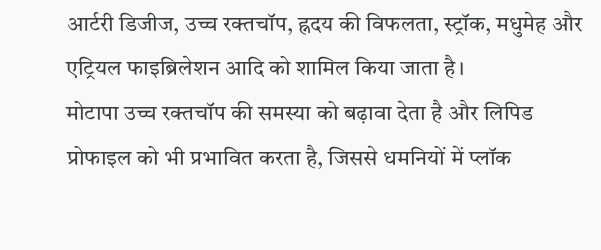आर्टरी डिजीज, उच्च रक्तचॉप, ह्नदय की विफलता, स्ट्रॉक, मधुमेह और एट्रियल फाइब्रिलेशन आदि को शामिल किया जाता है।
मोटापा उच्च रक्तचॉप की समस्या को बढ़ावा देता है और लिपिड प्रोफाइल को भी प्रभावित करता है, जिससे धमनियों में प्लॉक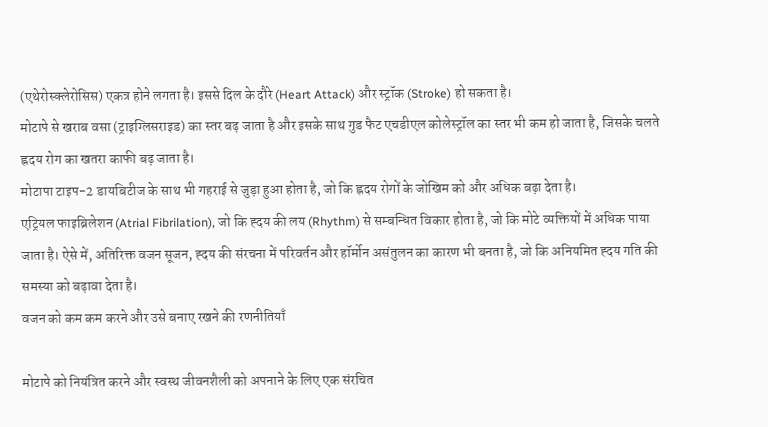(एथेरोस्क्लेरोसिस) एकत्र होने लगता है। इससे दिल के दौरे (Heart Attack) और स्ट्रॉक (Stroke) हो सकता है।
मोटापे से खराब वसा (ट्राइग्लिसराइड) का स्तर बढ़ जाता है और इसके साथ गुड फैट एचडीएल कोलेस्ट्रॉल का स्तर भी कम हो जाता है, जिसके चलते ह्नदय रोग का खतरा काफी बढ़ जाता है।
मोटापा टाइप-2 डायबिटीज के साथ भी गहराई से जुड़ा हुआ होता है, जो कि ह्नदय रोगों के जोखिम को और अधिक बढ़ा देता है।
एट्रियल फाइब्रिलेशन (Atrial Fibrilation), जो कि ह्दय की लय (Rhythm) से सम्बन्धित विकार होता है, जो कि मोटे व्यक्तियों में अधिक पाया जाता है। ऐसे में, अतिरिक्त वजन सूजन, ह्दय की संरचना में परिवर्तन और हॉर्मोन असंतुलन का कारण भी बनता है, जो कि अनियमित ह्दय गति की समस्या को बढ़ावा देता है।
वजन को कम कम करने और उसे बनाए रखने की रणनीतियाँ

मोटापे को नियंत्रित करने और स्वस्थ जीवनशैली को अपनाने के लिए एक संरचित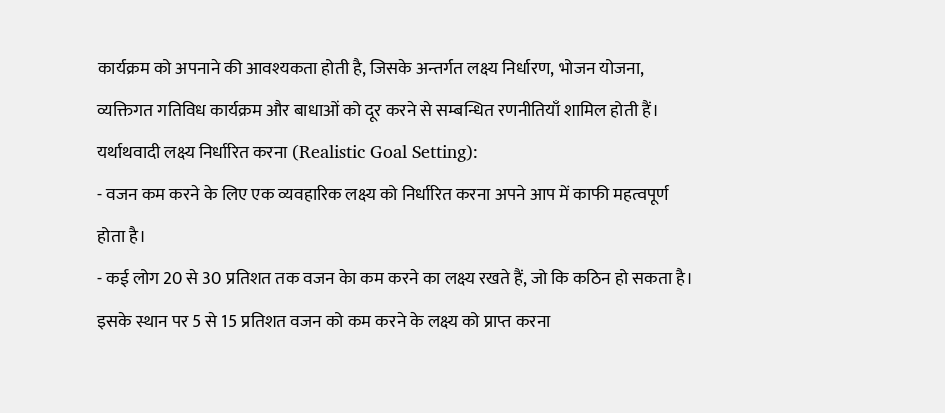कार्यक्रम को अपनाने की आवश्यकता होती है, जिसके अन्तर्गत लक्ष्य निर्धारण, भोजन योजना, व्यक्तिगत गतिविध कार्यक्रम और बाधाओं को दूर करने से सम्बन्धित रणनीतियाँ शामिल होती हैं।
यर्थाथवादी लक्ष्य निर्धारित करना (Realistic Goal Setting):
- वजन कम करने के लिए एक व्यवहारिक लक्ष्य को निर्धारित करना अपने आप में काफी महत्वपूर्ण होता है।
- कई लोग 20 से 30 प्रतिशत तक वजन केा कम करने का लक्ष्य रखते हैं, जो कि कठिन हो सकता है। इसके स्थान पर 5 से 15 प्रतिशत वजन को कम करने के लक्ष्य को प्राप्त करना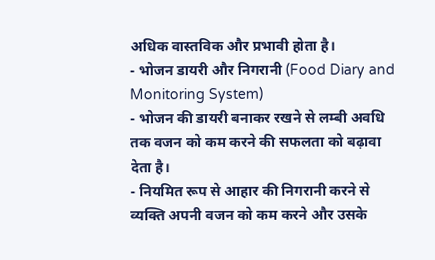अधिक वास्तविक और प्रभावी होता है।
- भोजन डायरी और निगरानी (Food Diary and Monitoring System)
- भोजन की डायरी बनाकर रखने से लम्बी अवधि तक वजन को कम करने की सफलता को बढ़ावा देता है।
- नियमित रूप से आहार की निगरानी करने से व्यक्ति अपनी वजन को कम करने और उसके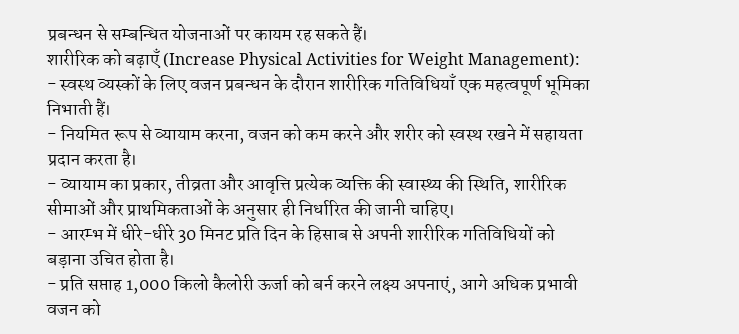प्रबन्धन से सम्बन्धित योजनाओं पर कायम रह सकते हैं।
शारीरिक को बढ़ाएँ (Increase Physical Activities for Weight Management):
- स्वस्थ व्यस्कों के लिए वजन प्रबन्धन के दौरान शारीरिक गतिविधियाँ एक महत्वपूर्ण भूमिका निभाती हैं।
- नियमित रूप से व्यायाम करना, वजन को कम करने और शरीर को स्वस्थ रखने में सहायता प्रदान करता है।
- व्यायाम का प्रकार, तीव्रता और आवृत्ति प्रत्येक व्यक्ति की स्वास्थ्य की स्थिति, शारीरिक सीमाओं और प्राथमिकताओं के अनुसार ही निर्धारित की जानी चाहिए।
- आरम्भ में धीरे-धीरे 30 मिनट प्रति दिन के हिसाब से अपनी शारीरिक गतिविधियों को बड़ाना उचित होता है।
- प्रति सप्ताह 1,000 किलो कैलोरी ऊर्जा को बर्न करने लक्ष्य अपनाएं, आगे अधिक प्रभावी वजन को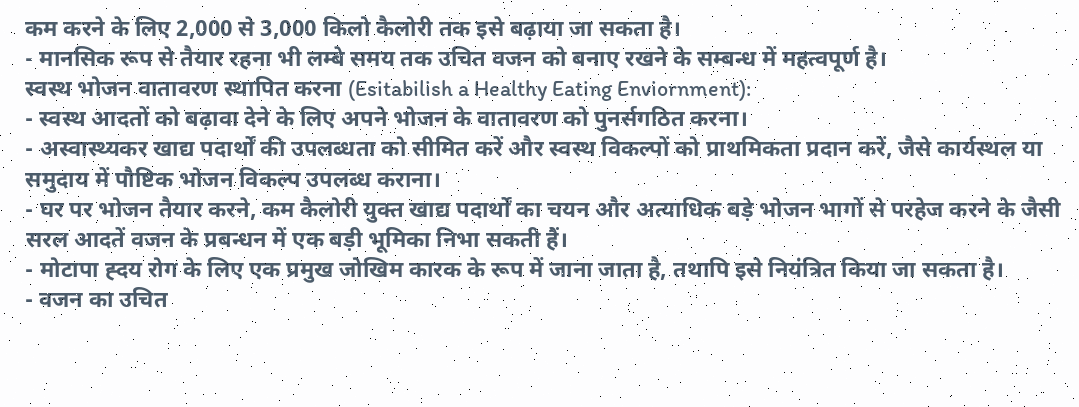कम करने के लिए 2,000 से 3,000 किलो कैलोरी तक इसे बढ़ाया जा सकता है।
- मानसिक रूप से तैयार रहना भी लम्बे समय तक उचित वजन को बनाए रखने के सम्बन्ध में महत्वपूर्ण है।
स्वस्थ भोजन वातावरण स्थापित करना (Esitabilish a Healthy Eating Enviornment):
- स्वस्थ आदतों को बढ़ावा देने के लिए अपने भोजन के वातावरण को पुनर्सगठित करना।
- अस्वास्थ्यकर खाद्य पदार्थों की उपलब्धता को सीमित करें और स्वस्थ विकल्पों को प्राथमिकता प्रदान करें, जैसे कार्यस्थल या समुदाय में पौष्टिक भोजन विकल्प उपलब्ध कराना।
- घर पर भोजन तैयार करने, कम कैलोरी युक्त खाद्य पदार्थों का चयन और अत्याधिक बड़े भोजन भागों से परहेज करने के जैसी सरल आदतें वजन के प्रबन्धन में एक बड़ी भूमिका निभा सकती हैं।
- मोटापा ह्दय रोग के लिए एक प्रमुख जोखिम कारक के रूप में जाना जाता है, तथापि इसे नियंत्रित किया जा सकता है।
- वजन का उचित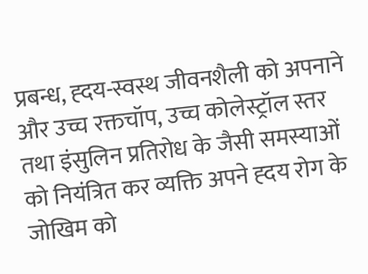प्रबन्ध, ह्दय-स्वस्थ जीवनशैली को अपनाने और उच्च रक्तचॉप, उच्च कोलेस्ट्रॉल स्तर तथा इंसुलिन प्रतिरोध के जैसी समस्याओं को नियंत्रित कर व्यक्ति अपने ह्दय रोग के जोखिम को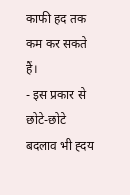काफी हद तक कम कर सकते हैं।
- इस प्रकार से छोटे-छोटे बदलाव भी ह्दय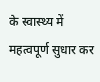के स्वास्थ्य में महत्वपूर्ण सुधार कर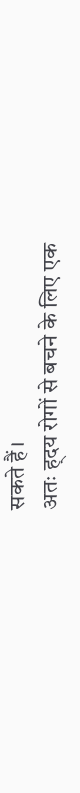सकते हैं।
अतः ह्दय रोगों से बचने के लिए एक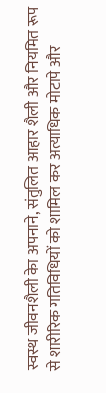स्वस्थ जीवनशैली केा अपनाने, संतुलित आहार शैली और नियमित रूप से शारीरिक गतिविधियों को शामिल कर अत्याधिक मोटापे और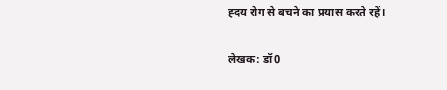ह्दय रोग से बचने का प्रयास करते रहें।

लेखक: डॉ0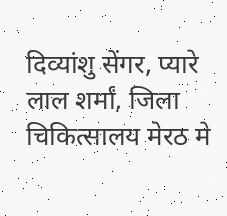दिव्यांशु सेंगर, प्यारे लाल शर्मां, जिला चिकित्सालय मेरठ मे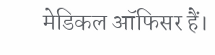मेडिकल ऑफिसर हैं।